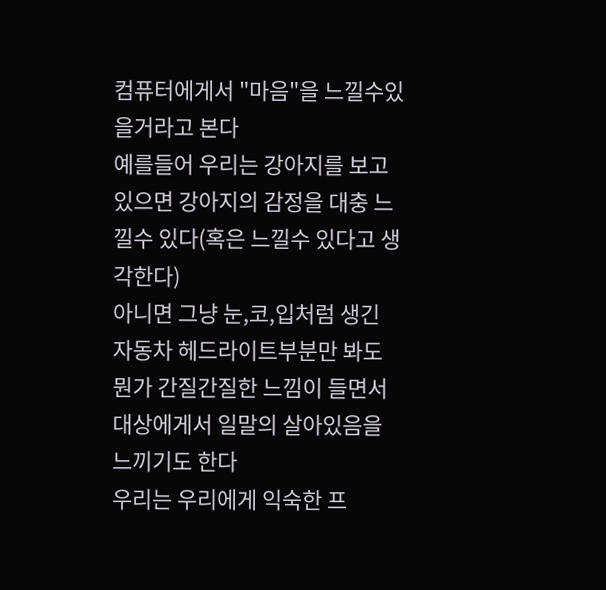컴퓨터에게서 "마음"을 느낄수있을거라고 본다
예를들어 우리는 강아지를 보고있으면 강아지의 감정을 대충 느낄수 있다(혹은 느낄수 있다고 생각한다)
아니면 그냥 눈,코,입처럼 생긴 자동차 헤드라이트부분만 봐도
뭔가 간질간질한 느낌이 들면서 대상에게서 일말의 살아있음을 느끼기도 한다
우리는 우리에게 익숙한 프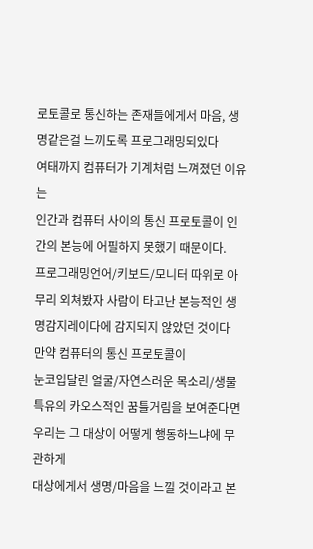로토콜로 통신하는 존재들에게서 마음, 생명같은걸 느끼도록 프로그래밍되있다
여태까지 컴퓨터가 기계처럼 느껴졌던 이유는
인간과 컴퓨터 사이의 통신 프로토콜이 인간의 본능에 어필하지 못했기 때문이다.
프로그래밍언어/키보드/모니터 따위로 아무리 외쳐봤자 사람이 타고난 본능적인 생명감지레이다에 감지되지 않았던 것이다
만약 컴퓨터의 통신 프로토콜이
눈코입달린 얼굴/자연스러운 목소리/생물 특유의 카오스적인 꿈틀거림을 보여준다면
우리는 그 대상이 어떻게 행동하느냐에 무관하게
대상에게서 생명/마음을 느낄 것이라고 본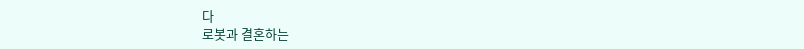다
로봇과 결혼하는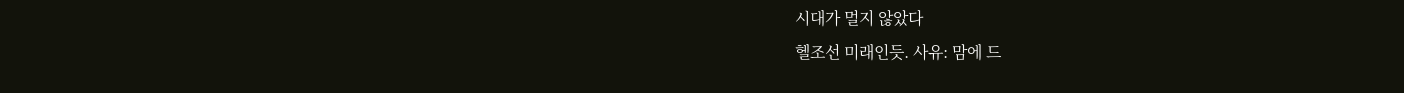시대가 멀지 않았다
헬조선 미래인듯. 사유: 맘에 드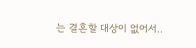는 결혼할 대상이 없어서..